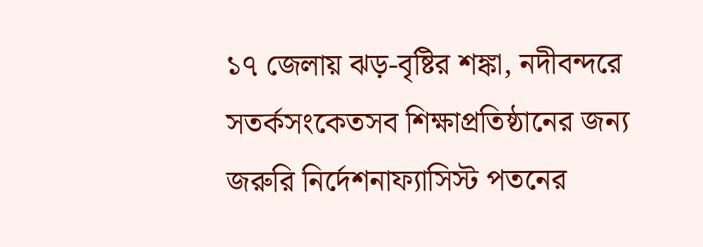১৭ জেলায় ঝড়-বৃষ্টির শঙ্কা, নদীবন্দরে সতর্কসংকেতসব শিক্ষাপ্রতিষ্ঠানের জন্য জরুরি নির্দেশনাফ্যাসিস্ট পতনের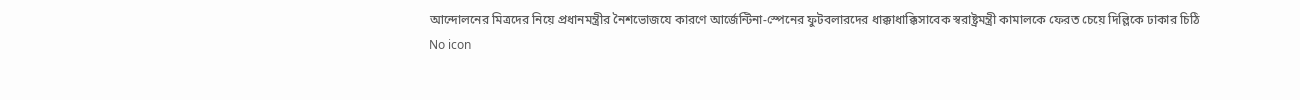আন্দোলনের মিত্রদের নিয়ে প্রধানমন্ত্রীর নৈশভোজযে কারণে আর্জেন্টিনা-স্পেনের ফুটবলারদের ধাক্কাধাক্কিসাবেক স্বরাষ্ট্রমন্ত্রী কামালকে ফেরত চেয়ে দিল্লিকে ঢাকার চিঠি
No icon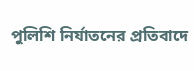পুলিশি নির্যাতনের প্রতিবাদে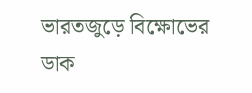ভারতজুড়ে বিক্ষোভের ডাক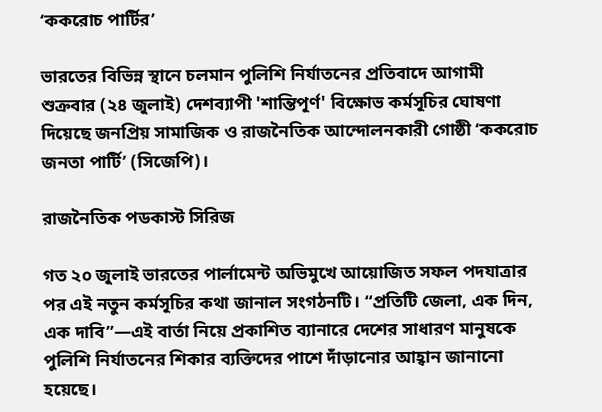‘ককরোচ পার্টির’

ভারতের বিভিন্ন স্থানে চলমান পুলিশি নির্যাতনের প্রতিবাদে আগামী শুক্রবার (২৪ জুলাই) দেশব্যাপী 'শান্তিপূর্ণ' বিক্ষোভ কর্মসূচির ঘোষণা দিয়েছে জনপ্রিয় সামাজিক ও রাজনৈতিক আন্দোলনকারী গোষ্ঠী ‘ককরোচ জনতা পার্টি’ (সিজেপি)।

রাজনৈতিক পডকাস্ট সিরিজ

গত ২০ জুলাই ভারতের পার্লামেন্ট অভিমুখে আয়োজিত সফল পদযাত্রার পর এই নতুন কর্মসূচির কথা জানাল সংগঠনটি। “প্রতিটি জেলা, এক দিন, এক দাবি”—এই বার্তা নিয়ে প্রকাশিত ব্যানারে দেশের সাধারণ মানুষকে পুলিশি নির্যাতনের শিকার ব্যক্তিদের পাশে দাঁড়ানোর আহ্বান জানানো হয়েছে।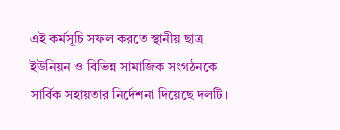এই কর্মসূচি সফল করতে স্থানীয় ছাত্র ইউনিয়ন ও বিভিন্ন সামাজিক সংগঠনকে সার্বিক সহায়তার নির্দেশনা দিয়েছে দলটি।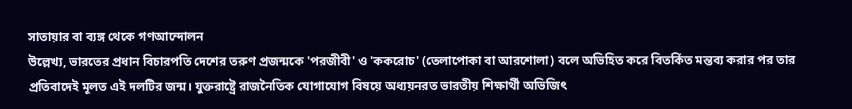সাতায়ার বা ব্যঙ্গ থেকে গণআন্দোলন
উল্লেখ্য, ভারতের প্রধান বিচারপতি দেশের তরুণ প্রজন্মকে 'পরজীবী' ও 'ককরোচ' (তেলাপোকা বা আরশোলা) বলে অভিহিত করে বিতর্কিত মন্তব্য করার পর তার প্রতিবাদেই মূলত এই দলটির জন্ম। যুক্তরাষ্ট্রে রাজনৈতিক যোগাযোগ বিষয়ে অধ্যয়নরত ভারতীয় শিক্ষার্থী অভিজিৎ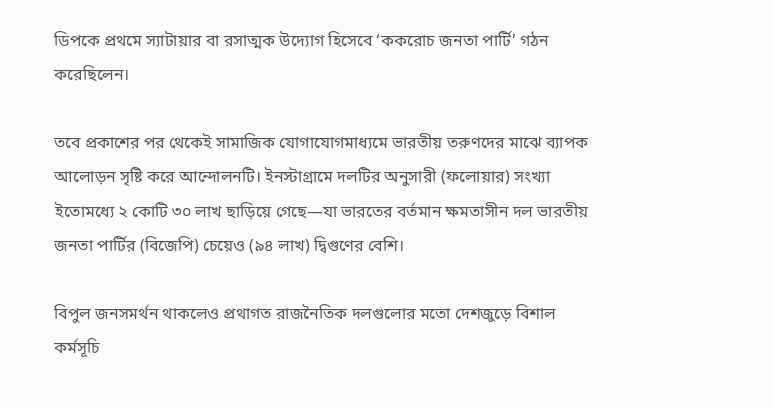ডিপকে প্রথমে স্যাটায়ার বা রসাত্মক উদ্যোগ হিসেবে ‘ককরোচ জনতা পার্টি’ গঠন করেছিলেন।

তবে প্রকাশের পর থেকেই সামাজিক যোগাযোগমাধ্যমে ভারতীয় তরুণদের মাঝে ব্যাপক আলোড়ন সৃষ্টি করে আন্দোলনটি। ইনস্টাগ্রামে দলটির অনুসারী (ফলোয়ার) সংখ্যা ইতোমধ্যে ২ কোটি ৩০ লাখ ছাড়িয়ে গেছে—যা ভারতের বর্তমান ক্ষমতাসীন দল ভারতীয় জনতা পার্টির (বিজেপি) চেয়েও (৯৪ লাখ) দ্বিগুণের বেশি।

বিপুল জনসমর্থন থাকলেও প্রথাগত রাজনৈতিক দলগুলোর মতো দেশজুড়ে বিশাল কর্মসূচি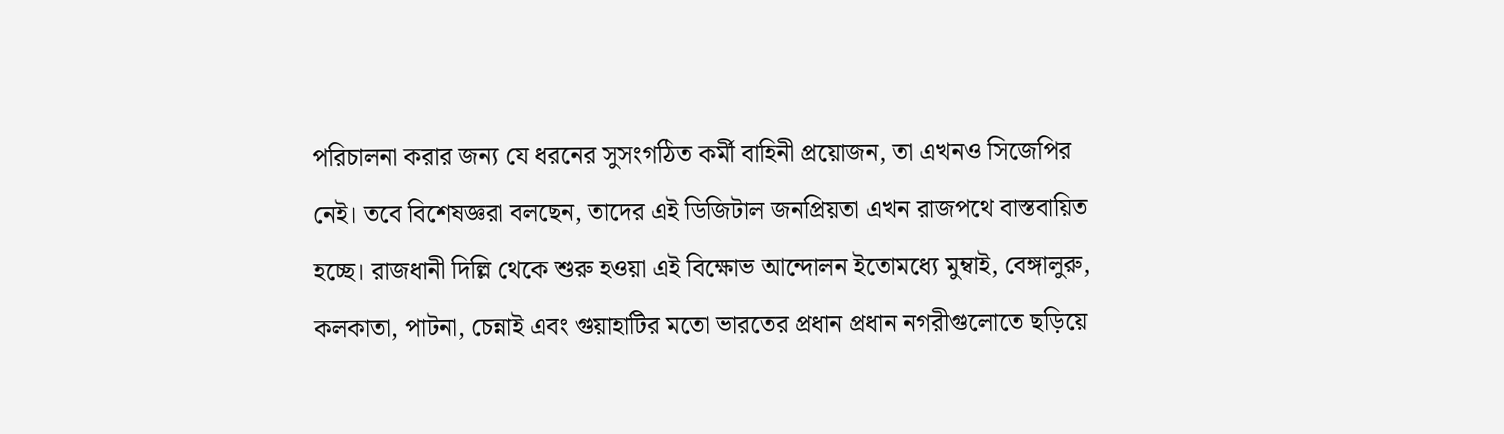পরিচালনা করার জন্য যে ধরনের সুসংগঠিত কর্মী বাহিনী প্রয়োজন, তা এখনও সিজেপির নেই। তবে বিশেষজ্ঞরা বলছেন, তাদের এই ডিজিটাল জনপ্রিয়তা এখন রাজপথে বাস্তবায়িত হচ্ছে। রাজধানী দিল্লি থেকে শুরু হওয়া এই বিক্ষোভ আন্দোলন ইতোমধ্যে মুম্বাই, বেঙ্গালুরু, কলকাতা, পাটনা, চেন্নাই এবং গুয়াহাটির মতো ভারতের প্রধান প্রধান নগরীগুলোতে ছড়িয়ে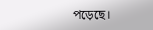পড়েছে।